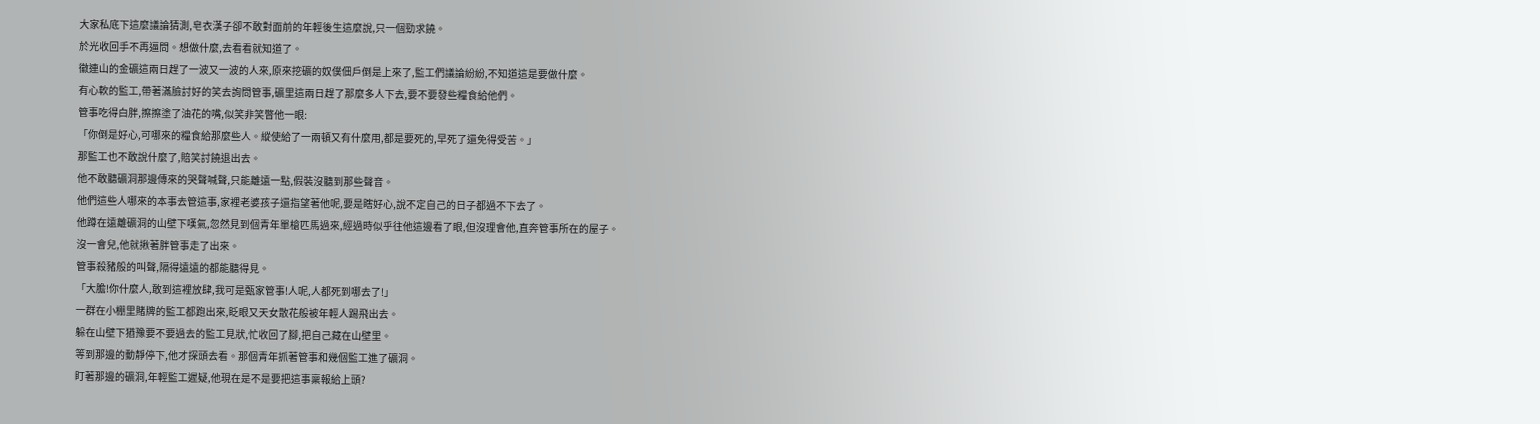大家私底下這麼議論猜測,皂衣漢子卻不敢對面前的年輕後生這麼說,只一個勁求饒。
於光收回手不再逼問。想做什麼,去看看就知道了。
徽連山的金礦這兩日趕了一波又一波的人來,原來挖礦的奴僕佃戶倒是上來了,監工們議論紛紛,不知道這是要做什麼。
有心軟的監工,帶著滿臉討好的笑去詢問管事,礦里這兩日趕了那麼多人下去,要不要發些糧食給他們。
管事吃得白胖,擦擦塗了油花的嘴,似笑非笑瞥他一眼:
「你倒是好心,可哪來的糧食給那麼些人。縱使給了一兩頓又有什麼用,都是要死的,早死了還免得受苦。」
那監工也不敢說什麼了,賠笑討饒退出去。
他不敢聽礦洞那邊傳來的哭聲喊聲,只能離遠一點,假裝沒聽到那些聲音。
他們這些人哪來的本事去管這事,家裡老婆孩子還指望著他呢,要是瞎好心,說不定自己的日子都過不下去了。
他蹲在遠離礦洞的山壁下嘆氣,忽然見到個青年單槍匹馬過來,經過時似乎往他這邊看了眼,但沒理會他,直奔管事所在的屋子。
沒一會兒,他就揪著胖管事走了出來。
管事殺豬般的叫聲,隔得遠遠的都能聽得見。
「大膽!你什麼人,敢到這裡放肆,我可是甄家管事!人呢,人都死到哪去了!」
一群在小棚里賭牌的監工都跑出來,眨眼又天女散花般被年輕人踢飛出去。
躲在山壁下猶豫要不要過去的監工見狀,忙收回了腳,把自己藏在山壁里。
等到那邊的動靜停下,他才探頭去看。那個青年抓著管事和幾個監工進了礦洞。
盯著那邊的礦洞,年輕監工遲疑,他現在是不是要把這事稟報給上頭?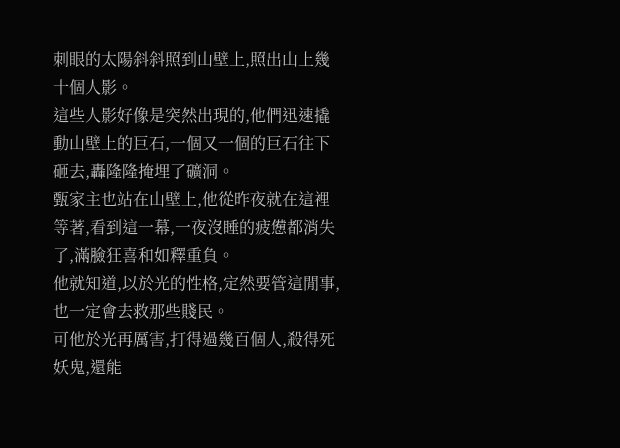刺眼的太陽斜斜照到山壁上,照出山上幾十個人影。
這些人影好像是突然出現的,他們迅速撬動山壁上的巨石,一個又一個的巨石往下砸去,轟隆隆掩埋了礦洞。
甄家主也站在山壁上,他從昨夜就在這裡等著,看到這一幕,一夜沒睡的疲憊都消失了,滿臉狂喜和如釋重負。
他就知道,以於光的性格,定然要管這閒事,也一定會去救那些賤民。
可他於光再厲害,打得過幾百個人,殺得死妖鬼,還能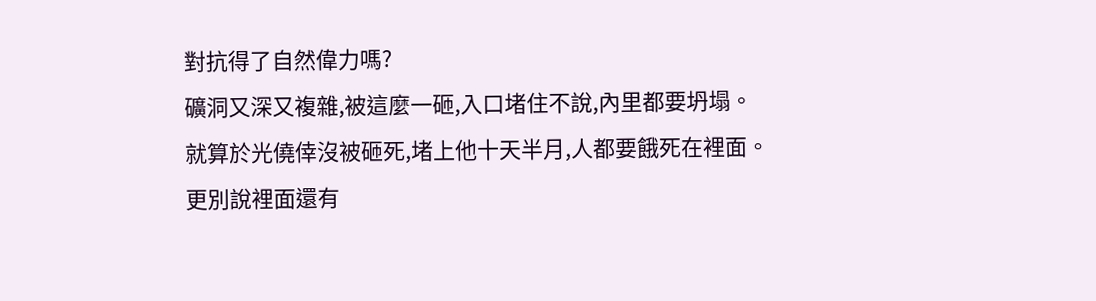對抗得了自然偉力嗎?
礦洞又深又複雜,被這麼一砸,入口堵住不說,內里都要坍塌。
就算於光僥倖沒被砸死,堵上他十天半月,人都要餓死在裡面。
更別說裡面還有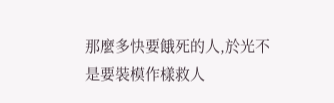那麼多快要餓死的人,於光不是要裝模作樣救人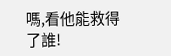嗎,看他能救得了誰!